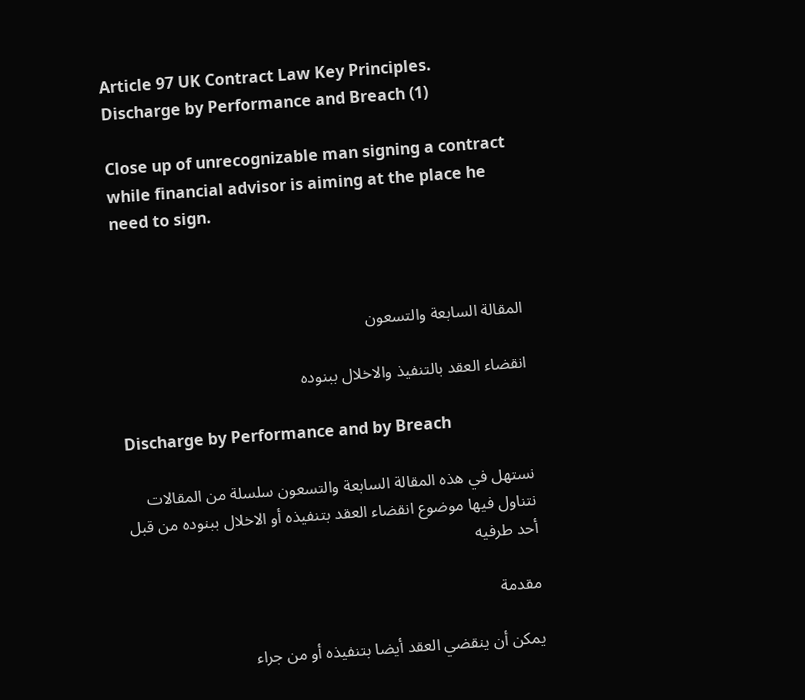Article 97 UK Contract Law Key Principles. Discharge by Performance and Breach (1)

Close up of unrecognizable man signing a contract while financial advisor is aiming at the place he need to sign.



المقالة السابعة والتسعون

انقضاء العقد بالتنفيذ والاخلال ببنوده

Discharge by Performance and by Breach

نستهل في هذه المقالة السابعة والتسعون سلسلة من المقالات نتناول فيها موضوع انقضاء العقد بتنفيذه أو الاخلال ببنوده من قبل أحد طرفيه

مقدمة

يمكن أن ينقضي العقد أيضا بتنفيذه أو من جراء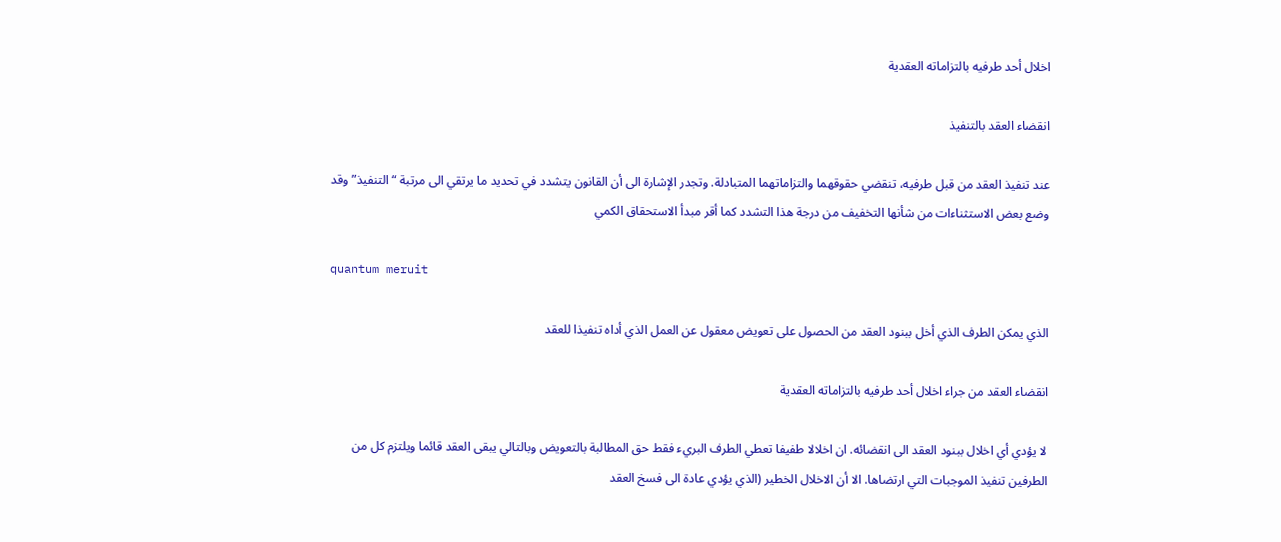اخلال أحد طرفيه بالتزاماته العقدية

انقضاء العقد بالتنفيذ

عند تنفيذ العقد من قبل طرفيه، تنقضي حقوقهما والتزاماتهما المتبادلة. وتجدر الإشارة الى أن القانون يتشدد في تحديد ما يرتقي الى مرتبة “التنفيذ” وقد وضع بعض الاستثناءات من شأنها التخفيف من درجة هذا التشدد كما أقر مبدأ الاستحقاق الكمي

quantum meruit

الذي يمكن الطرف الذي أخل ببنود العقد من الحصول على تعويض معقول عن العمل الذي أداه تنفيذا للعقد

انقضاء العقد من جراء اخلال أحد طرفيه بالتزاماته العقدية

لا يؤدي أي اخلال ببنود العقد الى انقضائه. ان اخلالا طفيفا تعطي الطرف البريء فقط حق المطالبة بالتعويض وبالتالي يبقى العقد قائما ويلتزم كل من الطرفين تنفيذ الموجبات التي ارتضاها. الا أن الاخلال الخطير (الذي يؤدي عادة الى فسخ العقد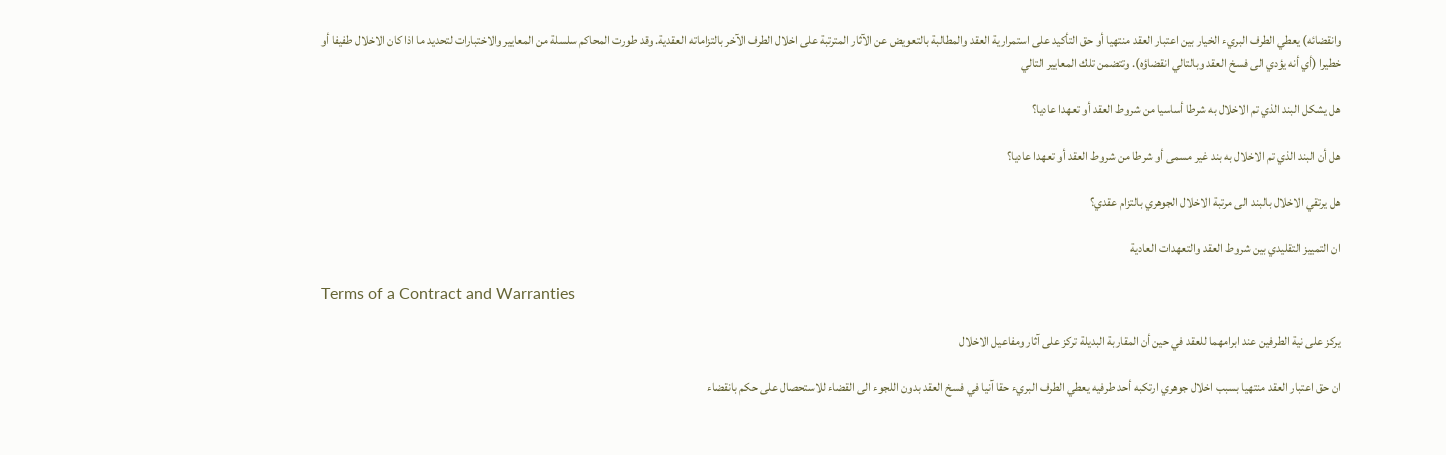وانقضائه) يعطي الطرف البريء الخيار بين اعتبار العقد منتهيا أو حق التأكيد على استمرارية العقد والمطالبة بالتعويض عن الآثار المترتبة على اخلال الطرف الآخر بالتزاماته العقدية. وقد طورت المحاكم سلسلة من المعايير والاختبارات لتحديد ما اذا كان الاخلال طفيفا أو خطيرا (أي أنه يؤدي الى فسخ العقد وبالتالي انقضاؤه). وتتضمن تلك المعايير التالي

هل يشكل البند الذي تم الاخلال به شرطا أساسيا من شروط العقد أو تعهدا عاديا؟

هل أن البند الذي تم الاخلال به بند غير مسمى أو شرطا من شروط العقد أو تعهدا عاديا؟

هل يرتقي الاخلال بالبند الى مرتبة الاخلال الجوهري بالتزام عقدي؟

ان التمييز التقليدي بين شروط العقد والتعهدات العادية

Terms of a Contract and Warranties

يركز على نية الطرفين عند ابرامهما للعقد في حين أن المقاربة البديلة تركز على آثار ومفاعيل الاخلال

ان حق اعتبار العقد منتهيا بسبب اخلال جوهري ارتكبه أحد طرفيه يعطي الطرف البريء حقا آنيا في فسخ العقد بدون اللجوء الى القضاء للاستحصال على حكم بانقضاء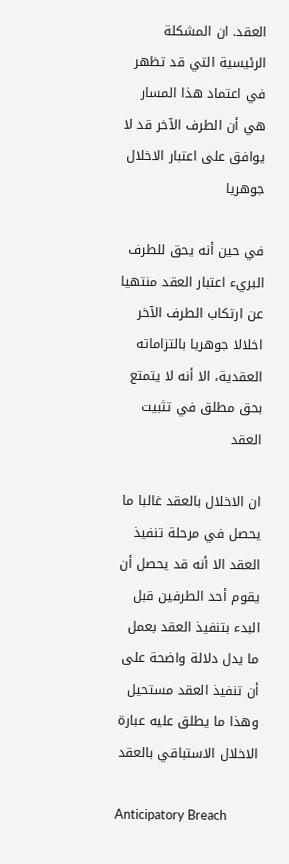العقد. ان المشكلة الرئيسية التي قد تظهر في اعتماد هذا المسار هي أن الطرف الآخر قد لا يوافق على اعتبار الاخلال جوهريا

في حين أنه يحق للطرف البريء اعتبار العقد منتهيا عن ارتكاب الطرف الآخر اخلالا جوهريا بالتزاماته العقدية، الا أنه لا يتمتع بحق مطلق في تثبيت العقد

ان الاخلال بالعقد غالبا ما يحصل في مرحلة تنفيذ العقد الا أنه قد يحصل أن يقوم أحد الطرفين قبل البدء بتنفيذ العقد بعمل ما يدل دلالة واضحة على أن تنفيذ العقد مستحيل وهذا ما يطلق عليه عبارة الاخلال الاستباقي بالعقد

Anticipatory Breach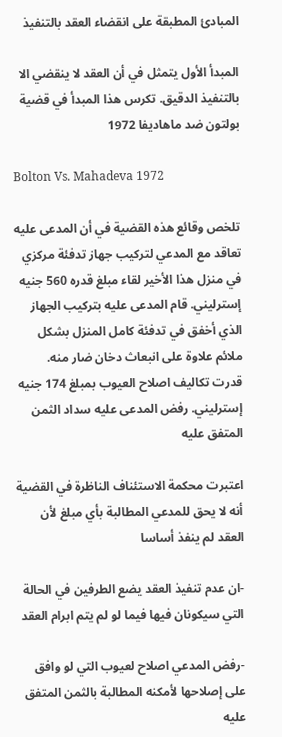المبادئ المطبقة على انقضاء العقد بالتنفيذ

المبدأ الأول يتمثل في أن العقد لا ينقضي الا بالتنفيذ الدقيق. تكرس هذا المبدأ في قضية بولتون ضد ماهاديفا 1972

Bolton Vs. Mahadeva 1972

تلخص وقائع هذه القضية في أن المدعى عليه تعاقد مع المدعي لتركيب جهاز تدفئة مركزي في منزل هذا الأخير لقاء مبلغ قدره 560 جنيه إسترليني. قام المدعى عليه بتركيب الجهاز الذي أخفق في تدفئة كامل المنزل بشكل ملائم علاوة على انبعاث دخان ضار منه. قدرت تكاليف اصلاح العيوب بمبلغ 174 جنيه إسترليني. رفض المدعى عليه سداد الثمن المتفق عليه

اعتبرت محكمة الاستئناف الناظرة في القضية أنه لا يحق للمدعي المطالبة بأي مبلغ لأن العقد لم ينفذ أساسا

-ان عدم تنفيذ العقد يضع الطرفين في الحالة التي سيكونان فيها فيما لو لم يتم ابرام العقد

-رفض المدعي اصلاح لعيوب التي لو وافق على إصلاحها لأمكنه المطالبة بالثمن المتفق عليه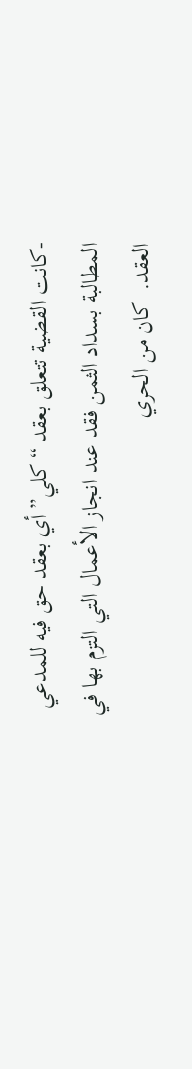-كانت القضية تتعلق بعقد “كلي” أي بعقد حق فيه للمدعي المطالبة بسداد الثمن فقد عند انجاز الأعمال التي التزم بها في العقد.  كان من الحري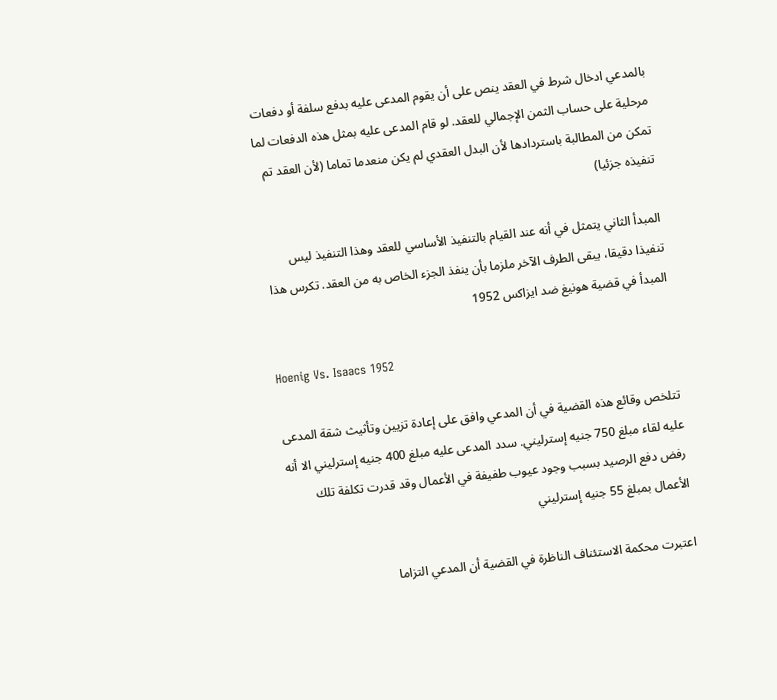بالمدعي ادخال شرط في العقد ينص على أن يقوم المدعى عليه بدفع سلفة أو دفعات مرحلية على حساب الثمن الإجمالي للعقد. لو قام المدعى عليه بمثل هذه الدفعات لما تمكن من المطالبة باستردادها لأن البدل العقدي لم يكن منعدما تماما (لأن العقد تم تنفيذه جزئيا)

المبدأ الثاني يتمثل في أنه عند القيام بالتنفيذ الأساسي للعقد وهذا التنفيذ ليس تنفيذا دقيقا، يبقى الطرف الآخر ملزما بأن ينفذ الجزء الخاص به من العقد. تكرس هذا المبدأ في قضية هونيغ ضد ايزاكس 1952

Hoenig Vs. Isaacs 1952

تتلخص وقائع هذه القضية في أن المدعي وافق على إعادة تزيين وتأثيث شقة المدعى عليه لقاء مبلغ 750 جنيه إسترليني. سدد المدعى عليه مبلغ 400 جنيه إسترليني الا أنه رفض دفع الرصيد بسبب وجود عيوب طفيفة في الأعمال وقد قدرت تكلفة تلك الأعمال بمبلغ 55 جنيه إسترليني

اعتبرت محكمة الاستئناف الناظرة في القضية أن المدعي التزاما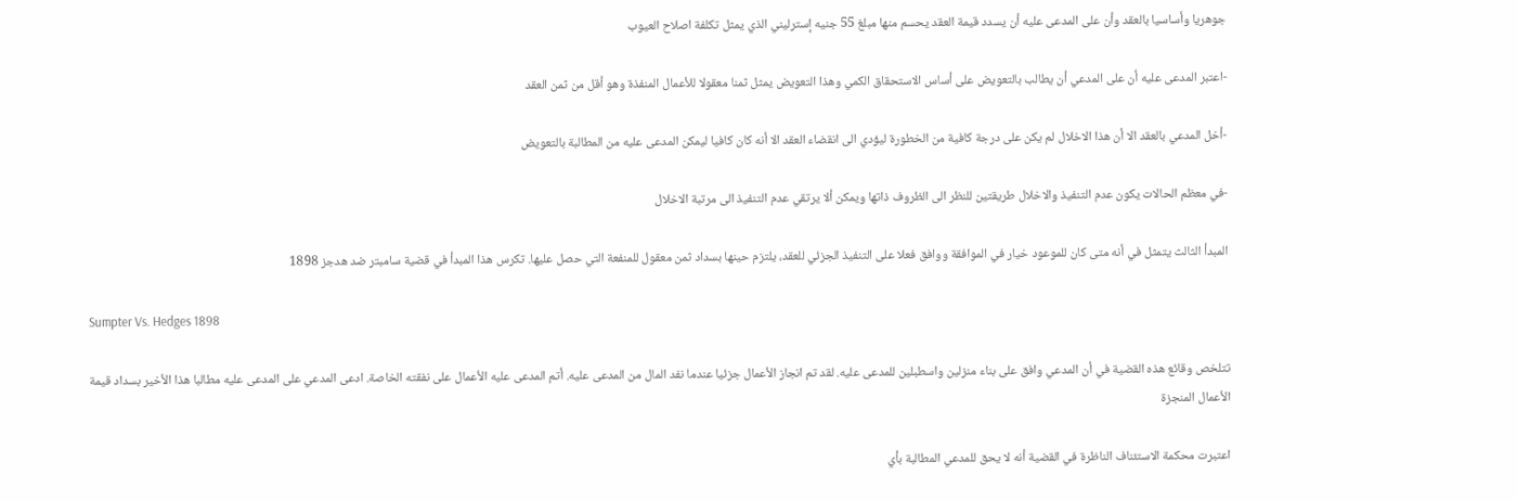جوهريا وأساسيا بالعقد وأن على المدعى عليه أن يسدد قيمة العقد يحسم منها مبلغ 55 جنيه إسترليني الذي يمثل تكلفة اصلاح العيوب

-اعتبر المدعى عليه أن على المدعي أن يطالب بالتعويض على أساس الاستحقاق الكمي وهذا التعويض يمثل ثمنا معقولا للأعمال المنفذة وهو أقل من ثمن العقد

-أخل المدعي بالعقد الا أن هذا الاخلال لم يكن على درجة كافية من الخطورة ليؤدي الى انقضاء العقد الا أنه كان كافيا ليمكن المدعى عليه من المطالبة بالتعويض

-في معظم الحالات يكون عدم التنفيذ والاخلال طريقتين للنظر الى الظروف ذاتها ويمكن ألا يرتقي عدم التنفيذ الى مرتبة الاخلال

المبدأ الثالث يتمثل في أنه متى كان للموعود خيار في الموافقة ووافق فعلا على التنفيذ الجزئي للعقد، يلتزم حينها بسداد ثمن معقول للمنفعة التي حصل عليها. تكرس هذا المبدأ في قضية سامبتر ضد هدجز 1898

Sumpter Vs. Hedges 1898

تتلخص وقائع هذه القضية في أن المدعي وافق على بناء منزلين واسطبلين للمدعى عليه. لقد تم انجاز الأعمال جزئيا عندما نفد المال من المدعى عليه. أتم المدعى عليه الأعمال على نفقته الخاصة. ادعى المدعي على المدعى عليه مطالبا هذا الأخير بسداد قيمة الأعمال المنجزة

اعتبرت محكمة الاستئناف الناظرة في القضية أنه لا يحق للمدعي المطالبة بأي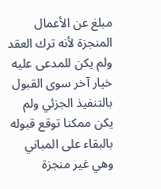مبلغ عن الأعمال المنجزة لأنه ترك العقد ولم يكن للمدعى عليه خيار آخر سوى القبول بالتنفيذ الجزئي ولم يكن ممكنا توقع قبوله بالبقاء على المباني وهي غير منجزة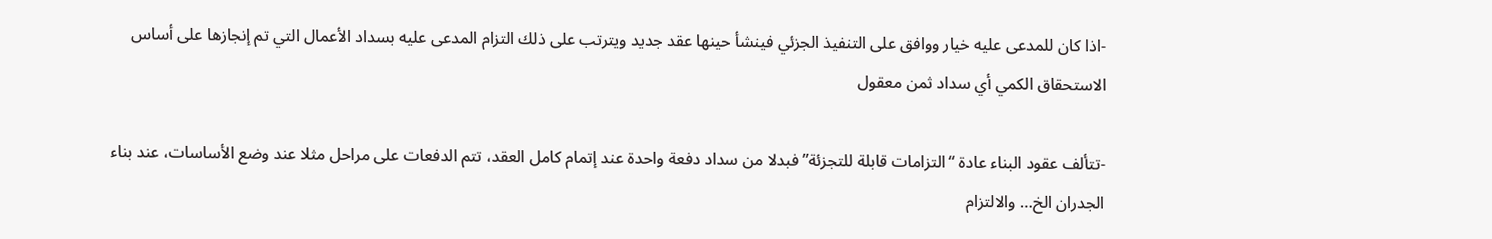-اذا كان للمدعى عليه خيار ووافق على التنفيذ الجزئي فينشأ حينها عقد جديد ويترتب على ذلك التزام المدعى عليه بسداد الأعمال التي تم إنجازها على أساس الاستحقاق الكمي أي سداد ثمن معقول

-تتألف عقود البناء عادة “التزامات قابلة للتجزئة” فبدلا من سداد دفعة واحدة عند إتمام كامل العقد، تتم الدفعات على مراحل مثلا عند وضع الأساسات، عند بناء الجدران الخ… والالتزام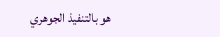هو بالتنفيذ الجوهري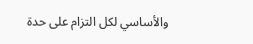والأساسي لكل التزام على حدة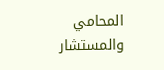المحامي والمستشار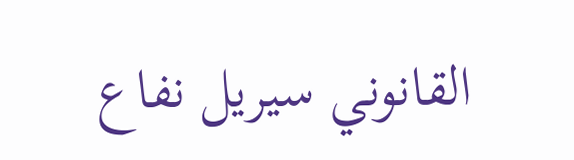القانوني سيريل نفاع